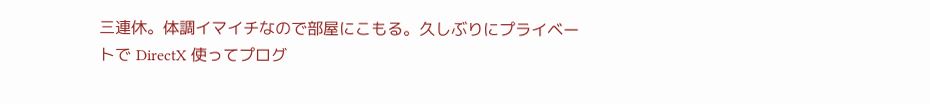三連休。体調イマイチなので部屋にこもる。久しぶりにプライベートで DirectX 使ってプログ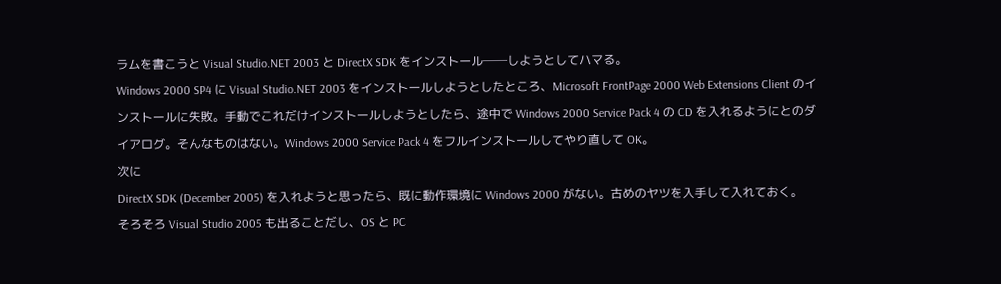ラムを書こうと Visual Studio.NET 2003 と DirectX SDK をインストール──しようとしてハマる。
Windows 2000 SP4 に Visual Studio.NET 2003 をインストールしようとしたところ、Microsoft FrontPage 2000 Web Extensions Client のインストールに失敗。手動でこれだけインストールしようとしたら、途中で Windows 2000 Service Pack 4 の CD を入れるようにとのダイアログ。そんなものはない。Windows 2000 Service Pack 4 をフルインストールしてやり直して OK。
次に
DirectX SDK (December 2005) を入れようと思ったら、既に動作環境に Windows 2000 がない。古めのヤツを入手して入れておく。
そろそろ Visual Studio 2005 も出ることだし、OS と PC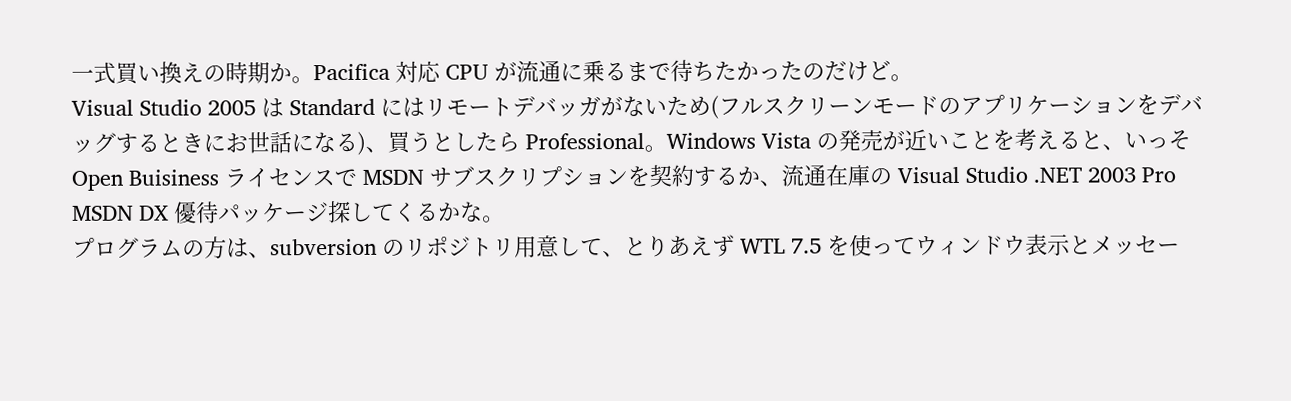一式買い換えの時期か。Pacifica 対応 CPU が流通に乗るまで待ちたかったのだけど。
Visual Studio 2005 は Standard にはリモートデバッガがないため(フルスクリーンモードのアプリケーションをデバッグするときにお世話になる)、買うとしたら Professional。Windows Vista の発売が近いことを考えると、いっそ Open Buisiness ライセンスで MSDN サブスクリプションを契約するか、流通在庫の Visual Studio .NET 2003 Pro MSDN DX 優待パッケージ探してくるかな。
プログラムの方は、subversion のリポジトリ用意して、とりあえず WTL 7.5 を使ってウィンドウ表示とメッセー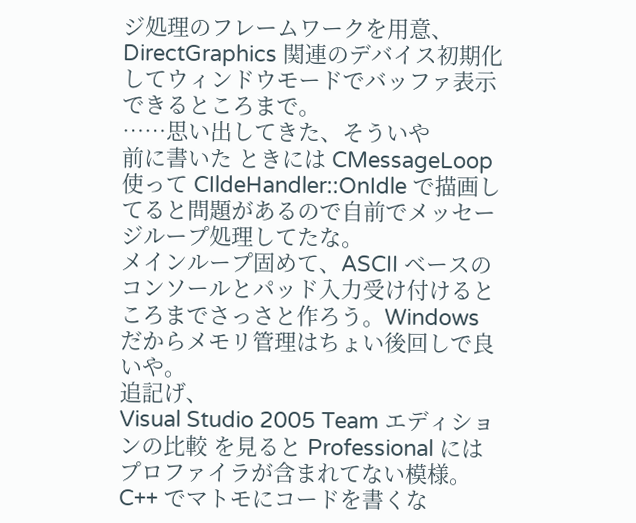ジ処理のフレームワークを用意、DirectGraphics 関連のデバイス初期化してウィンドウモードでバッファ表示できるところまで。
……思い出してきた、そういや
前に書いた ときには CMessageLoop 使って CIldeHandler::OnIdle で描画してると問題があるので自前でメッセージループ処理してたな。
メインループ固めて、ASCII ベースのコンソールとパッド入力受け付けるところまでさっさと作ろう。Windows だからメモリ管理はちょい後回しで良いや。
追記げ、
Visual Studio 2005 Team エディションの比較 を見ると Professional にはプロファイラが含まれてない模様。C++ でマトモにコードを書くな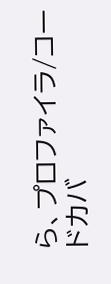ら、プロファイラ/コードカバ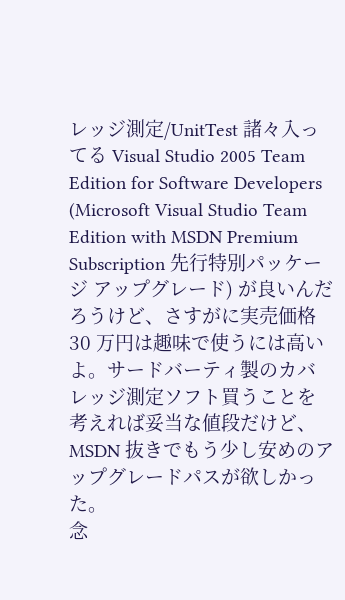レッジ測定/UnitTest 諸々入ってる Visual Studio 2005 Team Edition for Software Developers (Microsoft Visual Studio Team Edition with MSDN Premium Subscription 先行特別パッケージ アップグレード) が良いんだろうけど、さすがに実売価格 30 万円は趣味で使うには高いよ。サードバーティ製のカバレッジ測定ソフト買うことを考えれば妥当な値段だけど、MSDN 抜きでもう少し安めのアップグレードパスが欲しかった。
念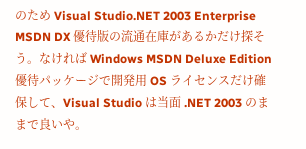のため Visual Studio.NET 2003 Enterprise MSDN DX 優待版の流通在庫があるかだけ探そう。なければ Windows MSDN Deluxe Edition 優待パッケージで開発用 OS ライセンスだけ確保して、Visual Studio は当面 .NET 2003 のままで良いや。